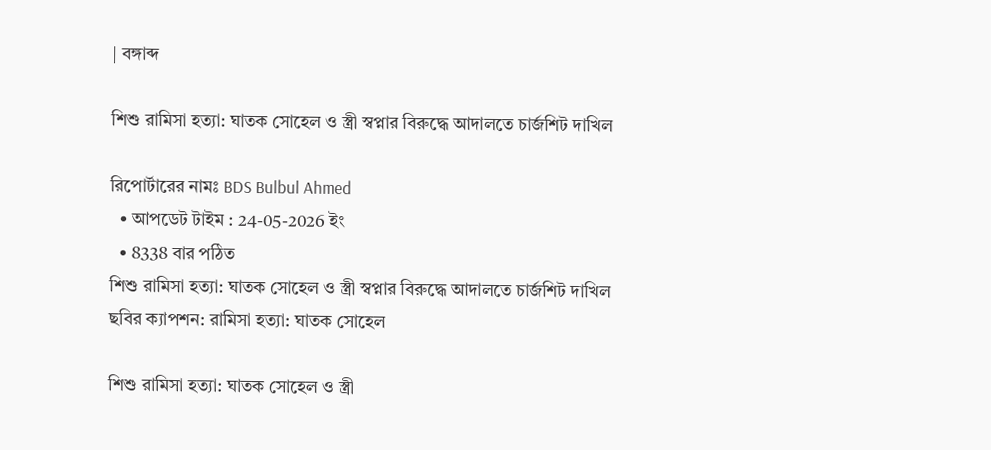| বঙ্গাব্দ

শিশু রামিসা হত্যা: ঘাতক সোহেল ও স্ত্রী স্বপ্নার বিরুদ্ধে আদালতে চার্জশিট দাখিল

রিপোর্টারের নামঃ BDS Bulbul Ahmed
  • আপডেট টাইম : 24-05-2026 ইং
  • 8338 বার পঠিত
শিশু রামিসা হত্যা: ঘাতক সোহেল ও স্ত্রী স্বপ্নার বিরুদ্ধে আদালতে চার্জশিট দাখিল
ছবির ক্যাপশন: রামিসা হত্যা: ঘাতক সোহেল

শিশু রামিসা হত্যা: ঘাতক সোহেল ও স্ত্রী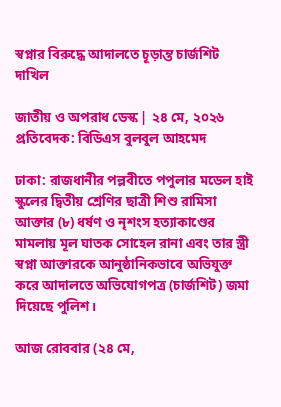স্বপ্নার বিরুদ্ধে আদালতে চূড়ান্ত চার্জশিট দাখিল

জাতীয় ও অপরাধ ডেস্ক | ২৪ মে, ২০২৬ প্রতিবেদক: বিডিএস বুলবুল আহমেদ

ঢাকা: রাজধানীর পল্লবীতে পপুলার মডেল হাই স্কুলের দ্বিতীয় শ্রেণির ছাত্রী শিশু রামিসা আক্তার (৮) ধর্ষণ ও নৃশংস হত্যাকাণ্ডের মামলায় মূল ঘাতক সোহেল রানা এবং তার স্ত্রী স্বপ্না আক্তারকে আনুষ্ঠানিকভাবে অভিযুক্ত করে আদালতে অভিযোগপত্র (চার্জশিট) জমা দিয়েছে পুলিশ।

আজ রোববার (২৪ মে,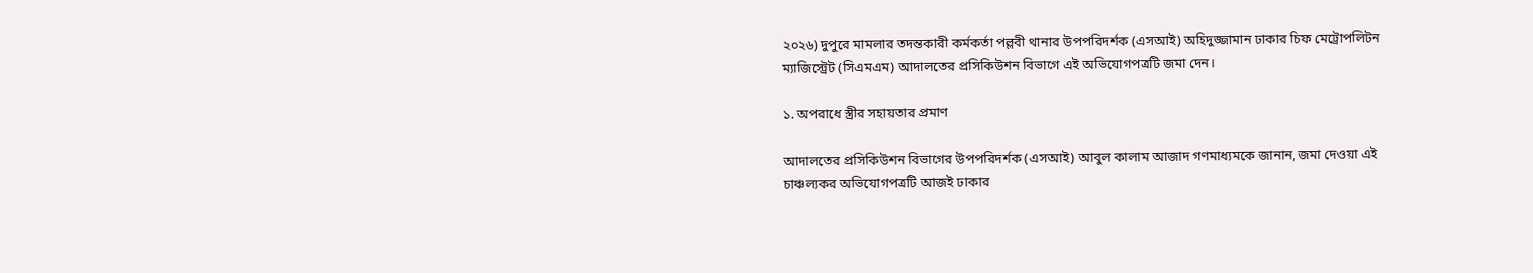২০২৬) দুপুরে মামলার তদন্তকারী কর্মকর্তা পল্লবী থানার উপপরিদর্শক (এসআই) অহিদুজ্জামান ঢাকার চিফ মেট্রোপলিটন ম্যাজিস্ট্রেট (সিএমএম) আদালতের প্রসিকিউশন বিভাগে এই অভিযোগপত্রটি জমা দেন।

১. অপরাধে স্ত্রীর সহায়তার প্রমাণ

আদালতের প্রসিকিউশন বিভাগের উপপরিদর্শক (এসআই) আবুল কালাম আজাদ গণমাধ্যমকে জানান, জমা দেওয়া এই চাঞ্চল্যকর অভিযোগপত্রটি আজই ঢাকার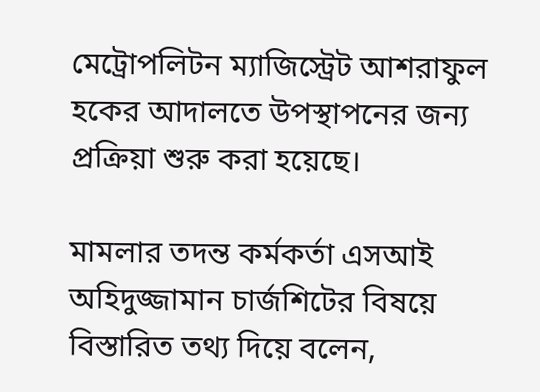মেট্রোপলিটন ম্যাজিস্ট্রেট আশরাফুল হকের আদালতে উপস্থাপনের জন্য প্রক্রিয়া শুরু করা হয়েছে।

মামলার তদন্ত কর্মকর্তা এসআই অহিদুজ্জামান চার্জশিটের বিষয়ে বিস্তারিত তথ্য দিয়ে বলেন,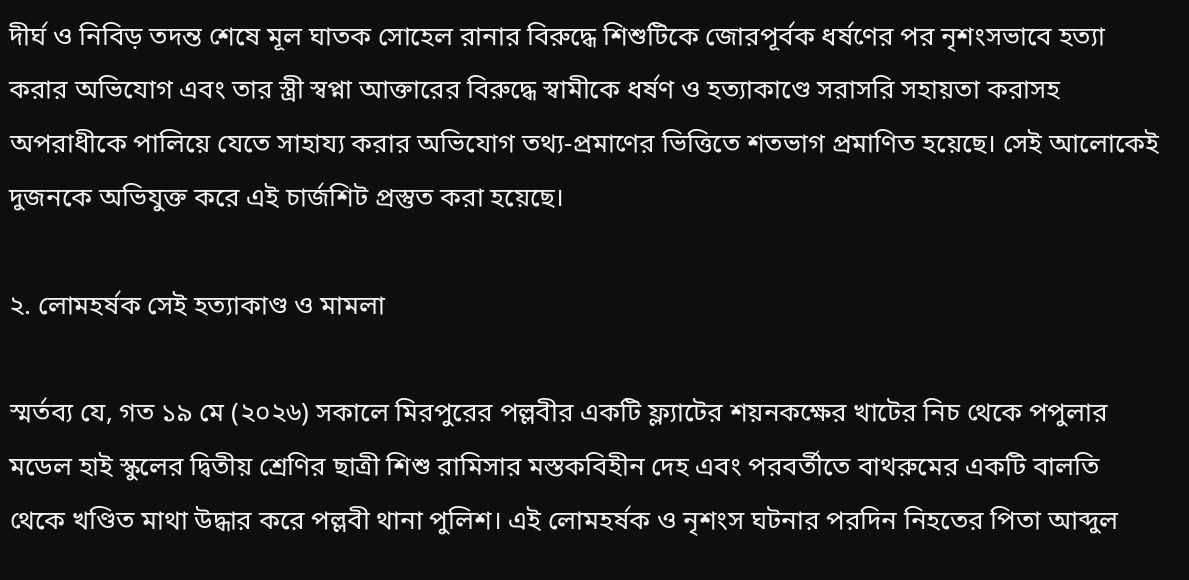দীর্ঘ ও নিবিড় তদন্ত শেষে মূল ঘাতক সোহেল রানার বিরুদ্ধে শিশুটিকে জোরপূর্বক ধর্ষণের পর নৃশংসভাবে হত্যা করার অভিযোগ এবং তার স্ত্রী স্বপ্না আক্তারের বিরুদ্ধে স্বামীকে ধর্ষণ ও হত্যাকাণ্ডে সরাসরি সহায়তা করাসহ অপরাধীকে পালিয়ে যেতে সাহায্য করার অভিযোগ তথ্য-প্রমাণের ভিত্তিতে শতভাগ প্রমাণিত হয়েছে। সেই আলোকেই দুজনকে অভিযুক্ত করে এই চার্জশিট প্রস্তুত করা হয়েছে।

২. লোমহর্ষক সেই হত্যাকাণ্ড ও মামলা

স্মর্তব্য যে, গত ১৯ মে (২০২৬) সকালে মিরপুরের পল্লবীর একটি ফ্ল্যাটের শয়নকক্ষের খাটের নিচ থেকে পপুলার মডেল হাই স্কুলের দ্বিতীয় শ্রেণির ছাত্রী শিশু রামিসার মস্তকবিহীন দেহ এবং পরবর্তীতে বাথরুমের একটি বালতি থেকে খণ্ডিত মাথা উদ্ধার করে পল্লবী থানা পুলিশ। এই লোমহর্ষক ও নৃশংস ঘটনার পরদিন নিহতের পিতা আব্দুল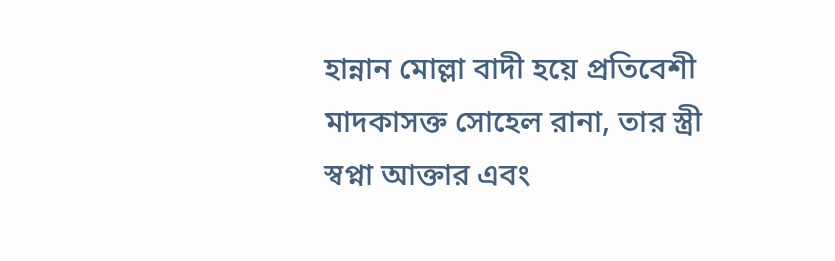হান্নান মোল্লা বাদী হয়ে প্রতিবেশী মাদকাসক্ত সোহেল রানা, তার স্ত্রী স্বপ্না আক্তার এবং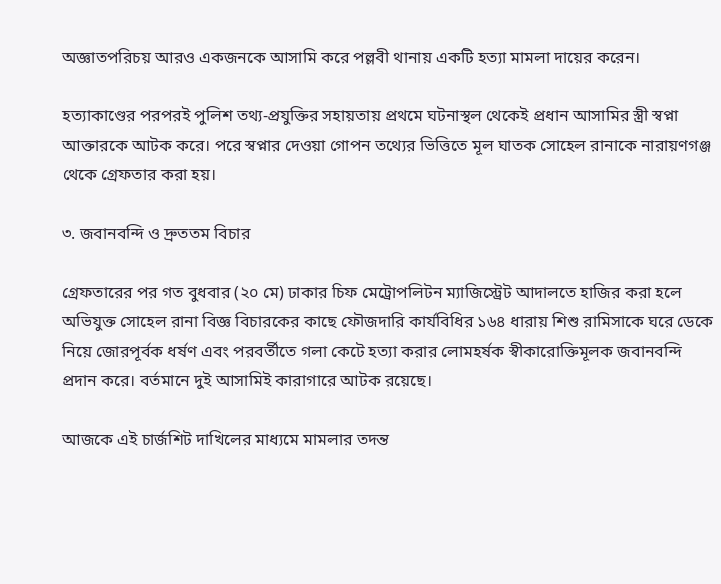অজ্ঞাতপরিচয় আরও একজনকে আসামি করে পল্লবী থানায় একটি হত্যা মামলা দায়ের করেন।

হত্যাকাণ্ডের পরপরই পুলিশ তথ্য-প্রযুক্তির সহায়তায় প্রথমে ঘটনাস্থল থেকেই প্রধান আসামির স্ত্রী স্বপ্না আক্তারকে আটক করে। পরে স্বপ্নার দেওয়া গোপন তথ্যের ভিত্তিতে মূল ঘাতক সোহেল রানাকে নারায়ণগঞ্জ থেকে গ্রেফতার করা হয়।

৩. জবানবন্দি ও দ্রুততম বিচার

গ্রেফতারের পর গত বুধবার (২০ মে) ঢাকার চিফ মেট্রোপলিটন ম্যাজিস্ট্রেট আদালতে হাজির করা হলে অভিযুক্ত সোহেল রানা বিজ্ঞ বিচারকের কাছে ফৌজদারি কার্যবিধির ১৬৪ ধারায় শিশু রামিসাকে ঘরে ডেকে নিয়ে জোরপূর্বক ধর্ষণ এবং পরবর্তীতে গলা কেটে হত্যা করার লোমহর্ষক স্বীকারোক্তিমূলক জবানবন্দি প্রদান করে। বর্তমানে দুই আসামিই কারাগারে আটক রয়েছে।

আজকে এই চার্জশিট দাখিলের মাধ্যমে মামলার তদন্ত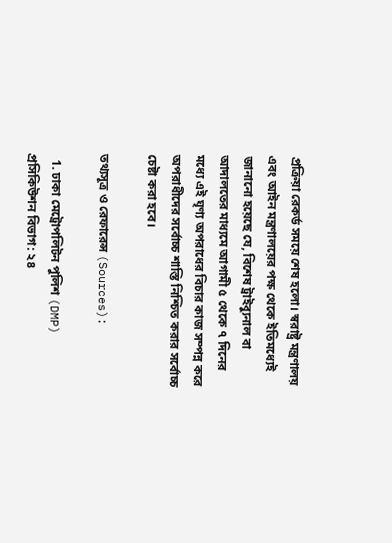প্রক্রিয়া রেকর্ড সময়ে শেষ হলো। স্বরাষ্ট্র মন্ত্রণালয় এবং আইন মন্ত্রণালয়ের পক্ষ থেকে ইতিমধ্যেই জানানো হয়েছে যে, বিশেষ ট্রাইব্যুনাল বা আদালতের মাধ্যমে আগামী ৫ থেকে ৭ দিনের মধ্যে এই ঘৃণ্য অপরাধের বিচার কাজ সম্পন্ন করে অপরাধীদের সর্বোচ্চ শাস্তি নিশ্চিত করার সর্বোচ্চ চেষ্টা করা হবে।

তথ্যসূত্র ও রেফারেন্স (Sources):

  1. ঢাকা মেট্রোপলিটন পুলিশ (DMP) প্রসিকিউশন বিভাগ: ২৪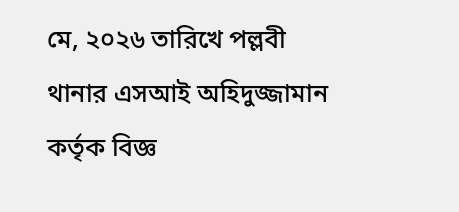মে, ২০২৬ তারিখে পল্লবী থানার এসআই অহিদুজ্জামান কর্তৃক বিজ্ঞ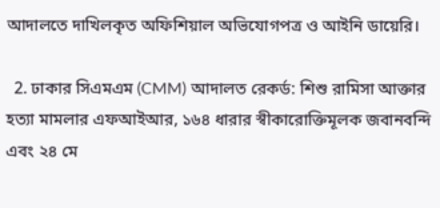আদালতে দাখিলকৃত অফিশিয়াল অভিযোগপত্র ও আইনি ডায়েরি।

  2. ঢাকার সিএমএম (CMM) আদালত রেকর্ড: শিশু রামিসা আক্তার হত্যা মামলার এফআইআর, ১৬৪ ধারার স্বীকারোক্তিমূলক জবানবন্দি এবং ২৪ মে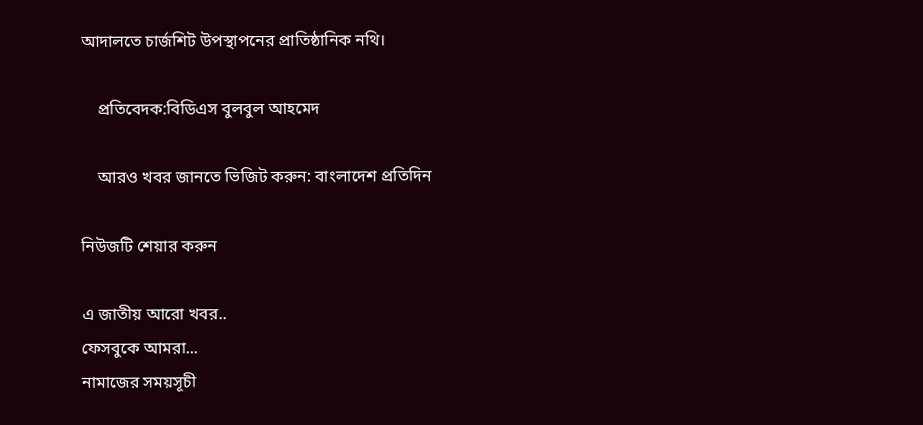আদালতে চার্জশিট উপস্থাপনের প্রাতিষ্ঠানিক নথি।

    প্রতিবেদক:বিডিএস বুলবুল আহমেদ

    আরও খবর জানতে ভিজিট করুন: বাংলাদেশ প্রতিদিন

নিউজটি শেয়ার করুন

এ জাতীয় আরো খবর..
ফেসবুকে আমরা...
নামাজের সময়সূচী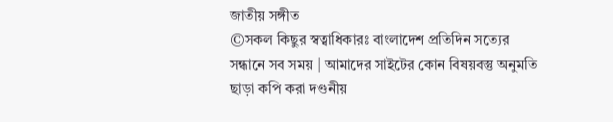জাতীয় সঙ্গীত
©সকল কিছুর স্বত্বাধিকারঃ বাংলাদেশ প্রতিদিন সত্যের সন্ধানে সব সময় | আমাদের সাইটের কোন বিষয়বস্তু অনুমতি ছাড়া কপি করা দণ্ডনীয়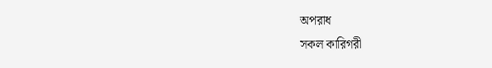অপরাধ
সকল কারিগরী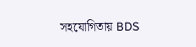সহযোগিতায় BDS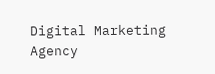Digital Marketing Agency